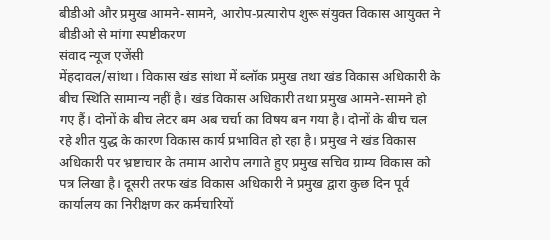बीडीओ और प्रमुख आमने-सामने, आरोप-प्रत्यारोप शुरू संयुक्त विकास आयुक्त ने बीडीओ से मांगा स्पष्टीकरण
संवाद न्यूज एजेंसी
मेंहदावल/सांथा। विकास खंड सांथा में ब्लॉक प्रमुख तथा खंड विकास अधिकारी के बीच स्थिति सामान्य नहीं है। खंड विकास अधिकारी तथा प्रमुख आमने-सामने हो गए हैं। दोनों के बीच लेटर बम अब चर्चा का विषय बन गया है। दोनों के बीच चल रहे शीत युद्ध के कारण विकास कार्य प्रभावित हो रहा है। प्रमुख ने खंड विकास अधिकारी पर भ्रष्टाचार के तमाम आरोप लगाते हुए प्रमुख सचिव ग्राम्य विकास को पत्र लिखा है। दूसरी तरफ खंड विकास अधिकारी ने प्रमुख द्वारा कुछ दिन पूर्व कार्यालय का निरीक्षण कर कर्मचारियों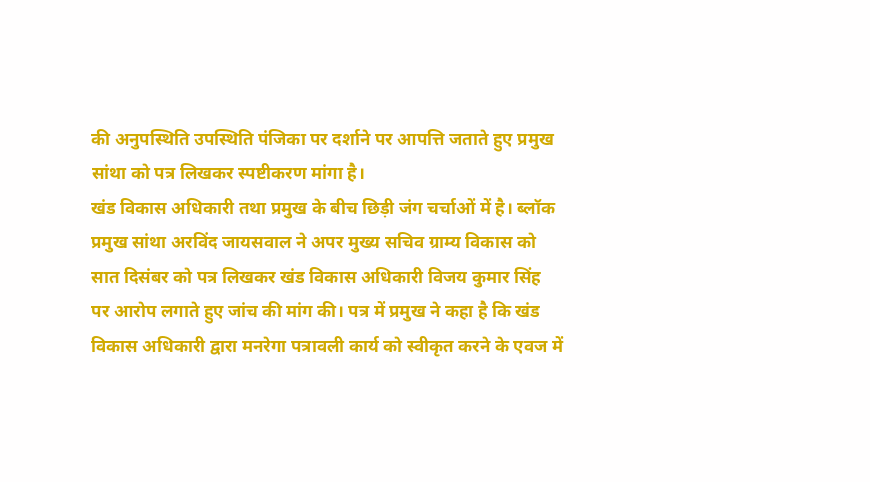की अनुपस्थिति उपस्थिति पंजिका पर दर्शाने पर आपत्ति जताते हुए प्रमुख सांथा को पत्र लिखकर स्पष्टीकरण मांगा है।
खंड विकास अधिकारी तथा प्रमुख के बीच छिड़ी जंग चर्चाओं में है। ब्लॉक प्रमुख सांथा अरविंद जायसवाल ने अपर मुख्य सचिव ग्राम्य विकास को सात दिसंबर को पत्र लिखकर खंड विकास अधिकारी विजय कुमार सिंह पर आरोप लगाते हुए जांच की मांग की। पत्र में प्रमुख ने कहा है कि खंड विकास अधिकारी द्वारा मनरेगा पत्रावली कार्य को स्वीकृत करने के एवज में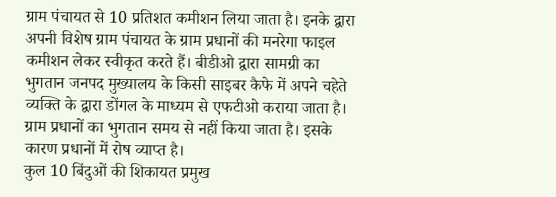ग्राम पंचायत से 10 प्रतिशत कमीशन लिया जाता है। इनके द्वारा अपनी विशेष ग्राम पंचायत के ग्राम प्रधानों की मनरेगा फाइल कमीशन लेकर स्वीकृत करते हैं। बीडीओ द्वारा सामग्री का भुगतान जनपद मुख्यालय के किसी साइबर कैफे में अपने चहेते व्यक्ति के द्वारा डोंगल के माध्यम से एफटीओ कराया जाता है। ग्राम प्रधानों का भुगतान समय से नहीं किया जाता है। इसके कारण प्रधानों में रोष व्याप्त है।
कुल 10 बिंदुओं की शिकायत प्रमुख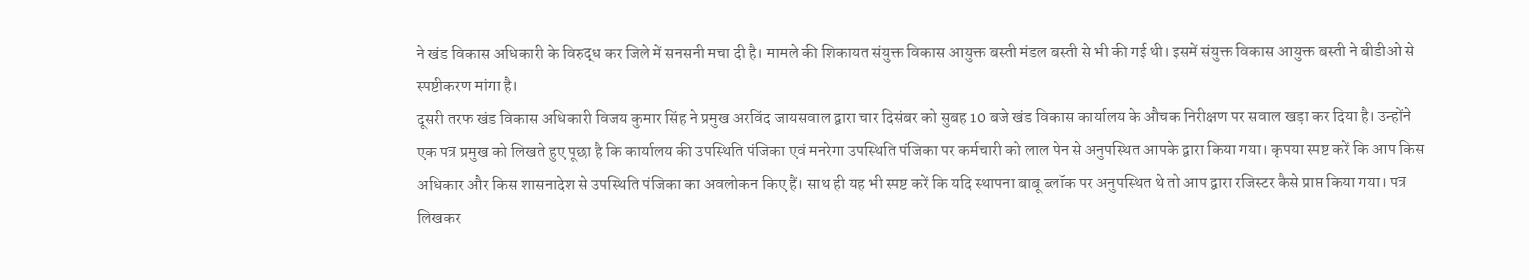ने खंड विकास अधिकारी के विरुद्ध कर जिले में सनसनी मचा दी है। मामले की शिकायत संयुक्त विकास आयुक्त बस्ती मंडल बस्ती से भी की गई थी। इसमें संयुक्त विकास आयुक्त बस्ती ने बीडीओ से स्पष्टीकरण मांगा है।
दूसरी तरफ खंड विकास अधिकारी विजय कुमार सिंह ने प्रमुख अरविंद जायसवाल द्वारा चार दिसंबर को सुबह 10 बजे खंड विकास कार्यालय के औचक निरीक्षण पर सवाल खड़ा कर दिया है। उन्होंने एक पत्र प्रमुख को लिखते हुए पूछा है कि कार्यालय की उपस्थिति पंजिका एवं मनरेगा उपस्थिति पंजिका पर कर्मचारी को लाल पेन से अनुपस्थित आपके द्वारा किया गया। कृपया स्पष्ट करें कि आप किस अधिकार और किस शासनादेश से उपस्थिति पंजिका का अवलोकन किए हैं। साथ ही यह भी स्पष्ट करें कि यदि स्थापना बाबू ब्लॉक पर अनुपस्थित थे तो आप द्वारा रजिस्टर कैसे प्राप्त किया गया। पत्र लिखकर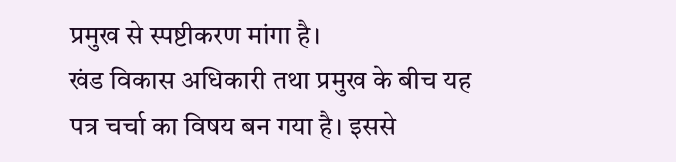प्रमुख से स्पष्टीकरण मांगा है।
खंड विकास अधिकारी तथा प्रमुख के बीच यह पत्र चर्चा का विषय बन गया है। इससे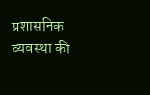प्रशासनिक व्यवस्था की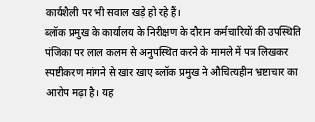कार्यशैली पर भी सवाल खड़े हो रहे हैं।
ब्लॉक प्रमुख के कार्यालय के निरीक्षण के दौरान कर्मचारियों की उपस्थिति पंजिका पर लाल कलम से अनुपस्थित करने के मामले में पत्र लिखकर स्पष्टीकरण मांगने से खार खाए ब्लॉक प्रमुख ने औचित्यहीन भ्रष्टाचार का आरोप मढ़ा है। यह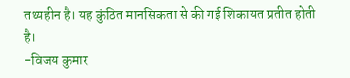तथ्यहीन है। यह कुंठित मानसिकता से की गई शिकायत प्रतीत होती है।
-विजय कुमार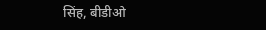सिंह, बीडीओ